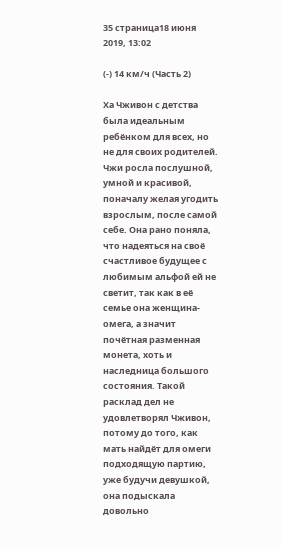35 страница18 июня 2019, 13:02

(-) 14 км/ч (Часть 2)

Ха Чживон с детства была идеальным ребёнком для всех, но не для своих родителей. Чжи росла послушной, умной и красивой, поначалу желая угодить взрослым, после самой себе. Она рано поняла, что надеяться на своё счастливое будущее с любимым альфой ей не светит, так как в её семье она женщина-омега, а значит почётная разменная монета, хоть и наследница большого состояния. Такой расклад дел не удовлетворял Чживон, потому до того, как мать найдёт для омеги подходящую партию, уже будучи девушкой, она подыскала довольно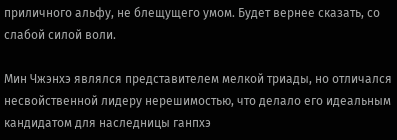приличного альфу, не блещущего умом. Будет вернее сказать, со слабой силой воли.

Мин Чжэнхэ являлся представителем мелкой триады, но отличался несвойственной лидеру нерешимостью, что делало его идеальным кандидатом для наследницы ганпхэ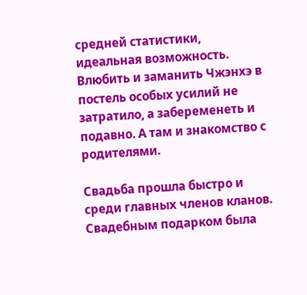средней статистики, идеальная возможность. Влюбить и заманить Чжэнхэ в постель особых усилий не затратило, а забеременеть и подавно. А там и знакомство с родителями.

Свадьба прошла быстро и среди главных членов кланов. Свадебным подарком была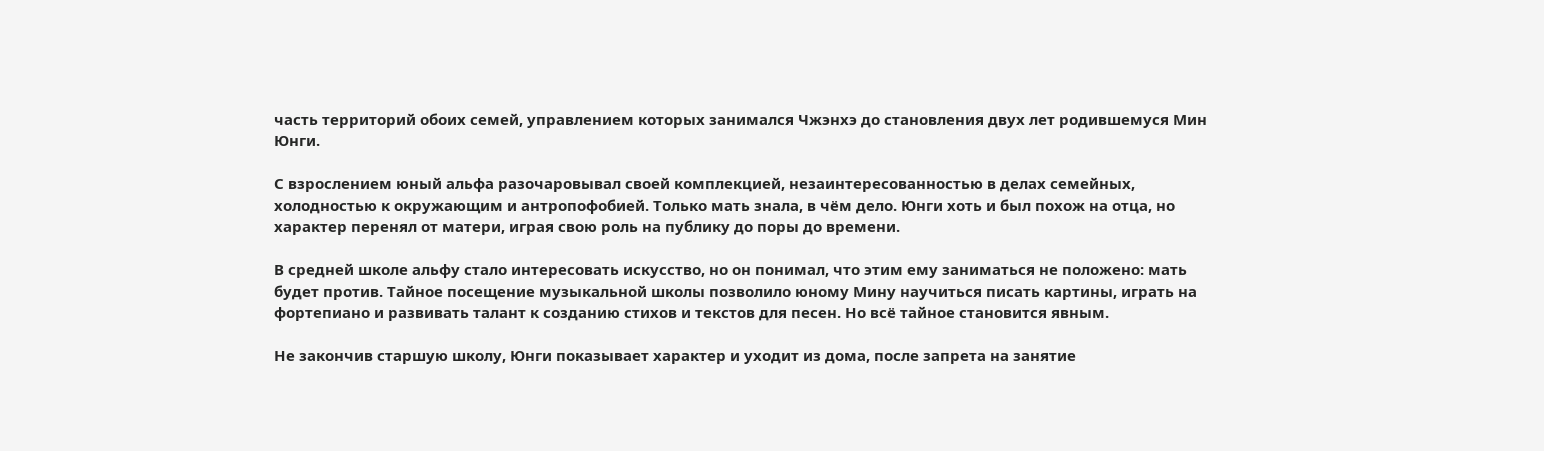часть территорий обоих семей, управлением которых занимался Чжэнхэ до становления двух лет родившемуся Мин Юнги.

С взрослением юный альфа разочаровывал своей комплекцией, незаинтересованностью в делах семейных, холодностью к окружающим и антропофобией. Только мать знала, в чём дело. Юнги хоть и был похож на отца, но характер перенял от матери, играя свою роль на публику до поры до времени.

В средней школе альфу стало интересовать искусство, но он понимал, что этим ему заниматься не положено: мать будет против. Тайное посещение музыкальной школы позволило юному Мину научиться писать картины, играть на фортепиано и развивать талант к созданию стихов и текстов для песен. Но всё тайное становится явным.

Не закончив старшую школу, Юнги показывает характер и уходит из дома, после запрета на занятие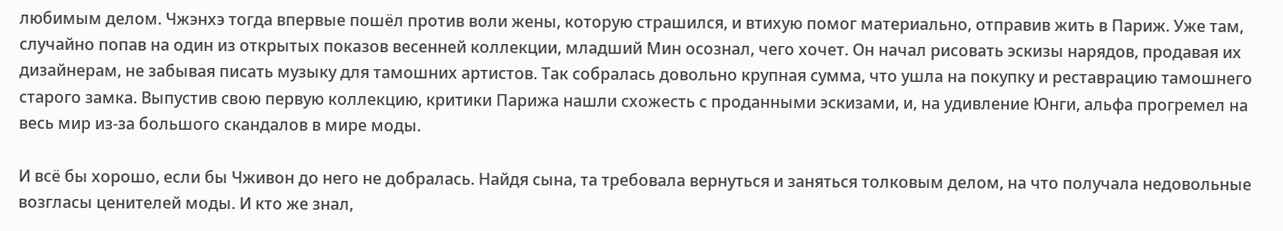любимым делом. Чжэнхэ тогда впервые пошёл против воли жены, которую страшился, и втихую помог материально, отправив жить в Париж. Уже там, случайно попав на один из открытых показов весенней коллекции, младший Мин осознал, чего хочет. Он начал рисовать эскизы нарядов, продавая их дизайнерам, не забывая писать музыку для тамошних артистов. Так собралась довольно крупная сумма, что ушла на покупку и реставрацию тамошнего старого замка. Выпустив свою первую коллекцию, критики Парижа нашли схожесть с проданными эскизами, и, на удивление Юнги, альфа прогремел на весь мир из-за большого скандалов в мире моды.

И всё бы хорошо, если бы Чживон до него не добралась. Найдя сына, та требовала вернуться и заняться толковым делом, на что получала недовольные возгласы ценителей моды. И кто же знал,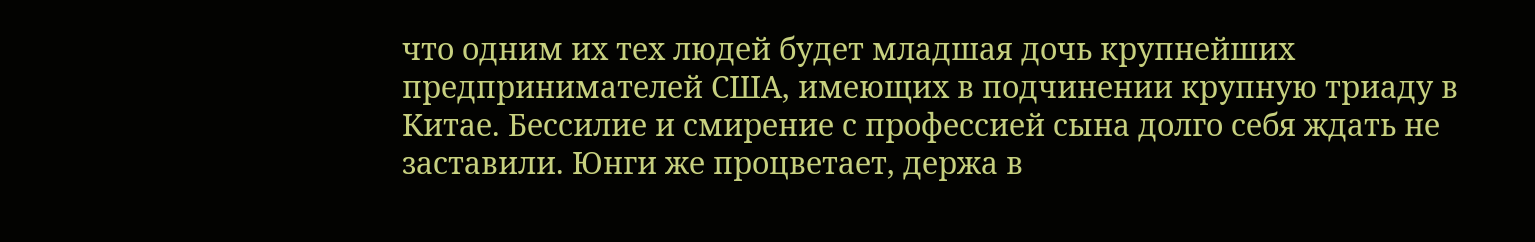что одним их тех людей будет младшая дочь крупнейших предпринимателей США, имеющих в подчинении крупную триаду в Китае. Бессилие и смирение с профессией сына долго себя ждать не заставили. Юнги же процветает, держа в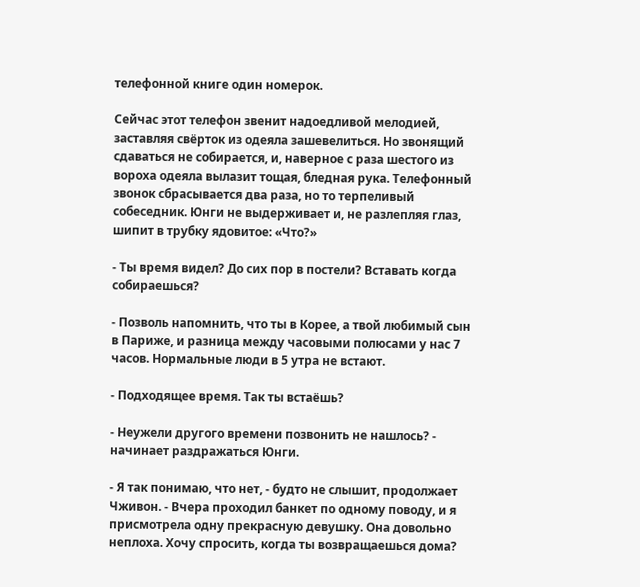телефонной книге один номерок.

Сейчас этот телефон звенит надоедливой мелодией, заставляя свёрток из одеяла зашевелиться. Но звонящий сдаваться не собирается, и, наверное с раза шестого из вороха одеяла вылазит тощая, бледная рука. Телефонный звонок сбрасывается два раза, но то терпеливый собеседник. Юнги не выдерживает и, не разлепляя глаз, шипит в трубку ядовитое: «Что?»

- Ты время видел? До сих пор в постели? Вставать когда собираешься?

- Позволь напомнить, что ты в Корее, а твой любимый сын в Париже, и разница между часовыми полюсами у нас 7 часов. Нормальные люди в 5 утра не встают.

- Подходящее время. Так ты встаёшь?

- Неужели другого времени позвонить не нашлось? - начинает раздражаться Юнги.

- Я так понимаю, что нет, - будто не слышит, продолжает Чживон. - Вчера проходил банкет по одному поводу, и я присмотрела одну прекрасную девушку. Она довольно неплоха. Хочу спросить, когда ты возвращаешься дома?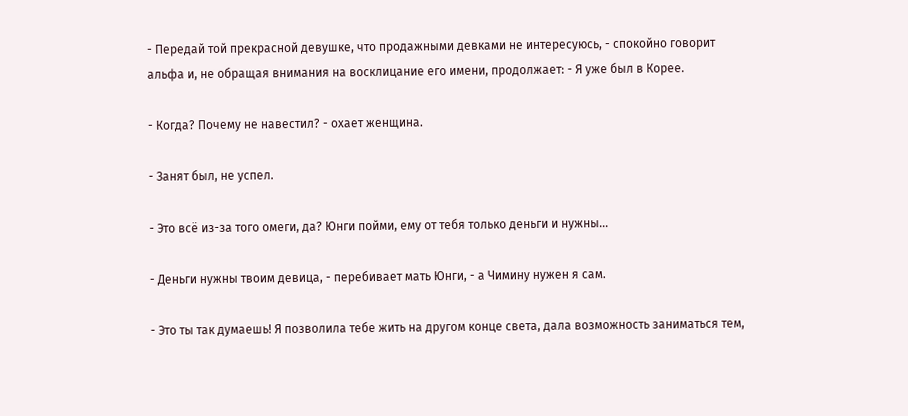- Передай той прекрасной девушке, что продажными девками не интересуюсь, - спокойно говорит альфа и, не обращая внимания на восклицание его имени, продолжает: - Я уже был в Корее.

- Когда? Почему не навестил? - охает женщина.

- Занят был, не успел.

- Это всё из-за того омеги, да? Юнги пойми, ему от тебя только деньги и нужны...

- Деньги нужны твоим девица, - перебивает мать Юнги, - а Чимину нужен я сам.

- Это ты так думаешь! Я позволила тебе жить на другом конце света, дала возможность заниматься тем,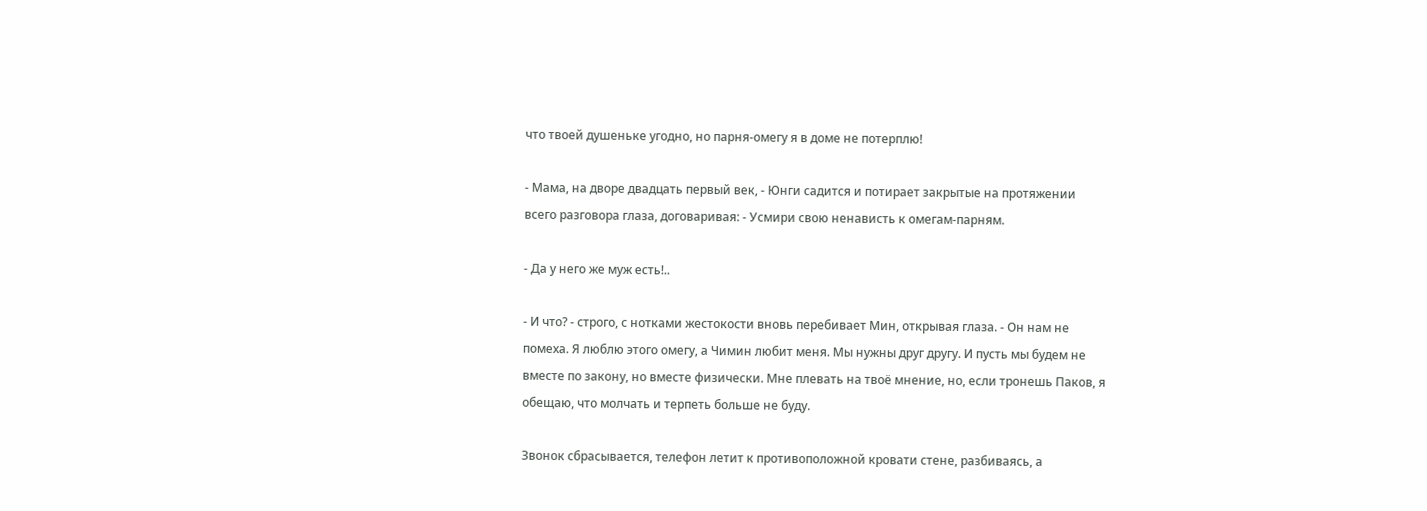что твоей душеньке угодно, но парня-омегу я в доме не потерплю!

- Мама, на дворе двадцать первый век, - Юнги садится и потирает закрытые на протяжении всего разговора глаза, договаривая: - Усмири свою ненависть к омегам-парням.

- Да у него же муж есть!..

- И что? - строго, с нотками жестокости вновь перебивает Мин, открывая глаза. - Он нам не помеха. Я люблю этого омегу, а Чимин любит меня. Мы нужны друг другу. И пусть мы будем не вместе по закону, но вместе физически. Мне плевать на твоё мнение, но, если тронешь Паков, я обещаю, что молчать и терпеть больше не буду.

Звонок сбрасывается, телефон летит к противоположной кровати стене, разбиваясь, а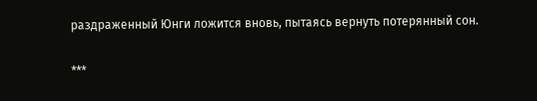раздраженный Юнги ложится вновь, пытаясь вернуть потерянный сон.

***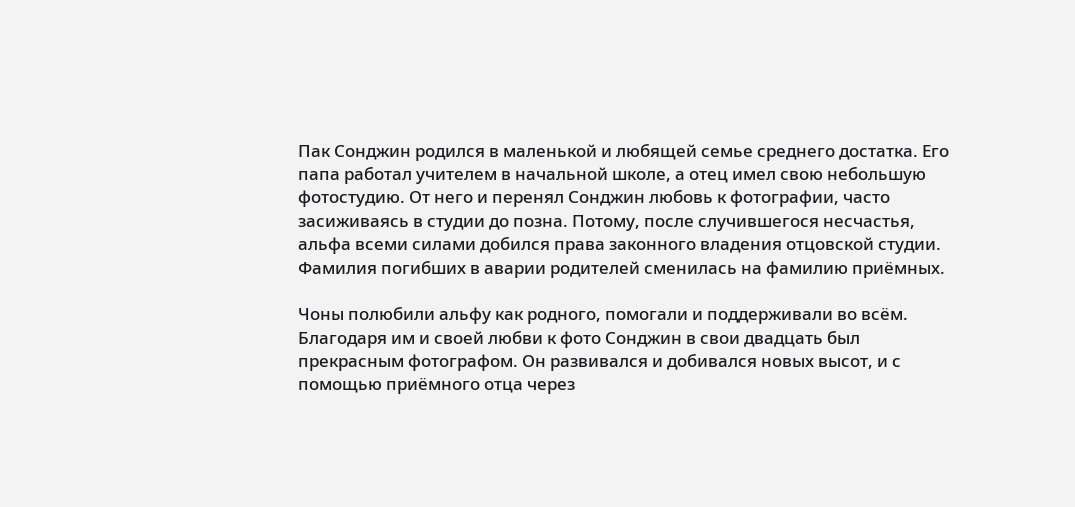Пак Сонджин родился в маленькой и любящей семье среднего достатка. Его папа работал учителем в начальной школе, а отец имел свою небольшую фотостудию. От него и перенял Сонджин любовь к фотографии, часто засиживаясь в студии до позна. Потому, после случившегося несчастья, альфа всеми силами добился права законного владения отцовской студии. Фамилия погибших в аварии родителей сменилась на фамилию приёмных.

Чоны полюбили альфу как родного, помогали и поддерживали во всём. Благодаря им и своей любви к фото Сонджин в свои двадцать был прекрасным фотографом. Он развивался и добивался новых высот, и с помощью приёмного отца через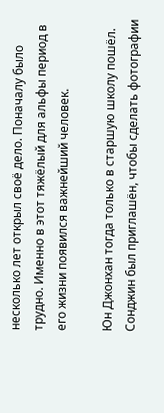несколько лет открыл своё дело. Поначалу было трудно. Именно в этот тяжёлый для альфы период в его жизни появился важнейший человек.

Юн Джонхан тогда только в старшую школу пошёл. Сонджин был приглашён, чтобы сделать фотографии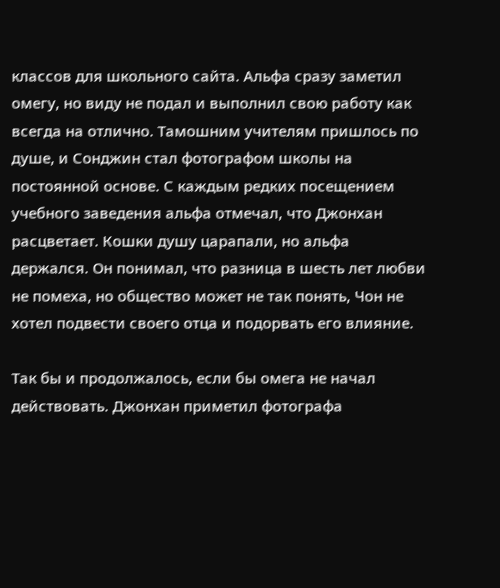классов для школьного сайта. Альфа сразу заметил омегу, но виду не подал и выполнил свою работу как всегда на отлично. Тамошним учителям пришлось по душе, и Сонджин стал фотографом школы на постоянной основе. С каждым редких посещением учебного заведения альфа отмечал, что Джонхан расцветает. Кошки душу царапали, но альфа держался. Он понимал, что разница в шесть лет любви не помеха, но общество может не так понять, Чон не хотел подвести своего отца и подорвать его влияние.

Так бы и продолжалось, если бы омега не начал действовать. Джонхан приметил фотографа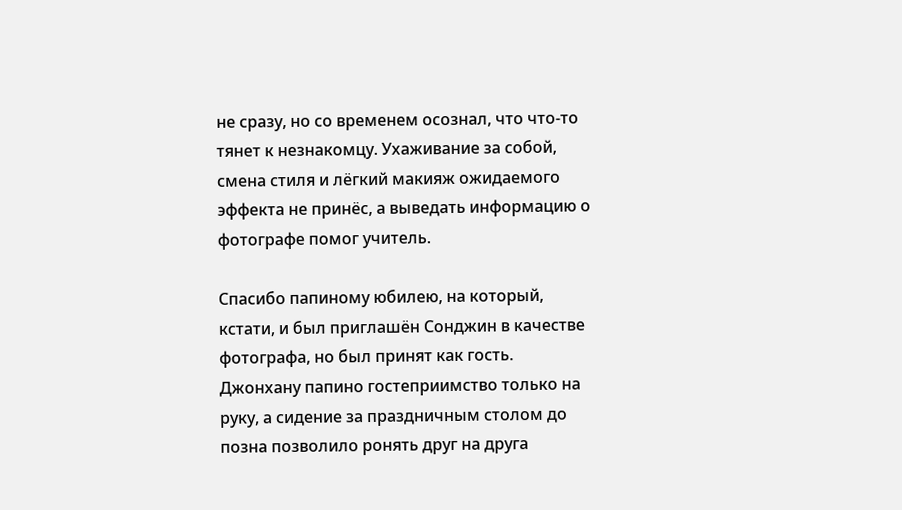не сразу, но со временем осознал, что что-то тянет к незнакомцу. Ухаживание за собой, смена стиля и лёгкий макияж ожидаемого эффекта не принёс, а выведать информацию о фотографе помог учитель.

Спасибо папиному юбилею, на который, кстати, и был приглашён Сонджин в качестве фотографа, но был принят как гость. Джонхану папино гостеприимство только на руку, а сидение за праздничным столом до позна позволило ронять друг на друга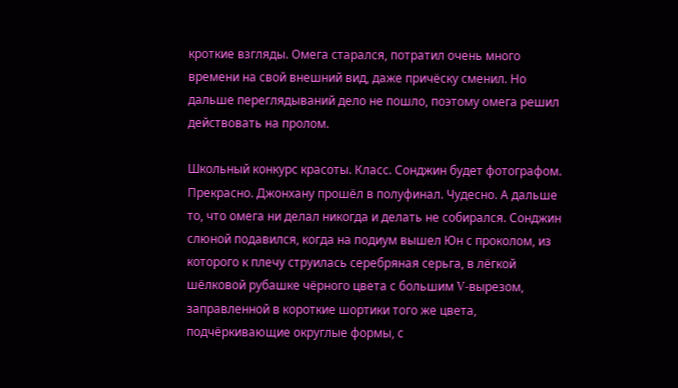кроткие взгляды. Омега старался, потратил очень много времени на свой внешний вид, даже причёску сменил. Но дальше переглядываний дело не пошло, поэтому омега решил действовать на пролом.

Школьный конкурс красоты. Класс. Сонджин будет фотографом. Прекрасно. Джонхану прошёл в полуфинал. Чудесно. А дальше то, что омега ни делал никогда и делать не собирался. Сонджин слюной подавился, когда на подиум вышел Юн с проколом, из которого к плечу струилась серебряная серьга, в лёгкой шёлковой рубашке чёрного цвета с большим V-вырезом, заправленной в короткие шортики того же цвета, подчёркивающие округлые формы, с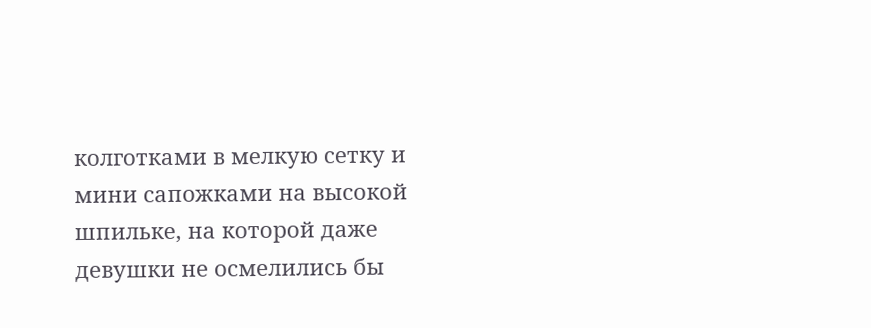колготками в мелкую сетку и мини сапожками на высокой шпильке, на которой даже девушки не осмелились бы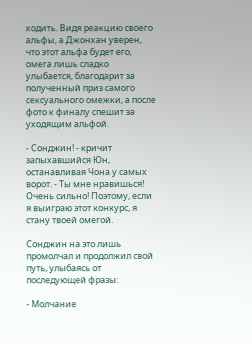ходить. Видя реакцию своего альфы, а Джонхан уверен, что этот альфа будет его, омега лишь сладко улыбается, благодарит за полученный приз самого сексуального омежки, а после фото к финалу спешит за уходящим альфой.

- Сонджин! - кричит запыхавшийся Юн, останавливая Чона у самых ворот. - Ты мне нравишься! Очень сильно! Поэтому, если я выиграю этот конкурс, я стану твоей омегой.

Сонджин на это лишь промолчал и продолжил свой путь, улыбаясь от последующей фразы:

- Молчание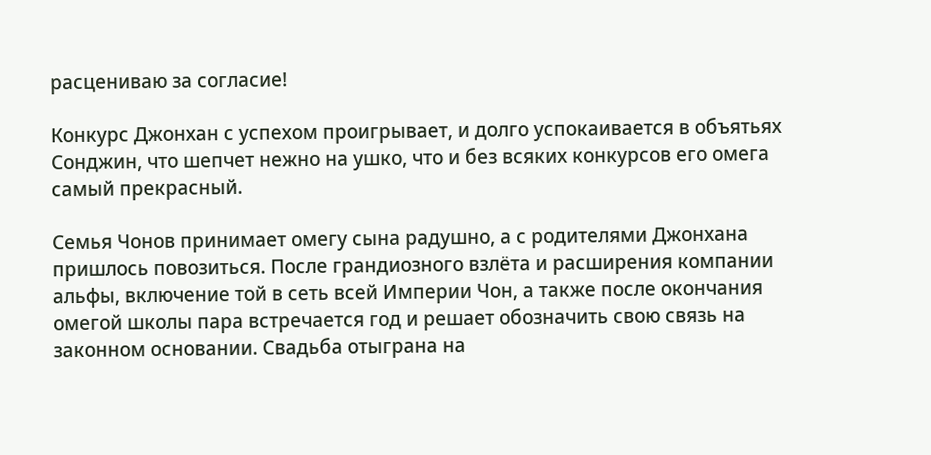расцениваю за согласие!

Конкурс Джонхан с успехом проигрывает, и долго успокаивается в объятьях Сонджин, что шепчет нежно на ушко, что и без всяких конкурсов его омега самый прекрасный.

Семья Чонов принимает омегу сына радушно, а с родителями Джонхана пришлось повозиться. После грандиозного взлёта и расширения компании альфы, включение той в сеть всей Империи Чон, а также после окончания омегой школы пара встречается год и решает обозначить свою связь на законном основании. Свадьба отыграна на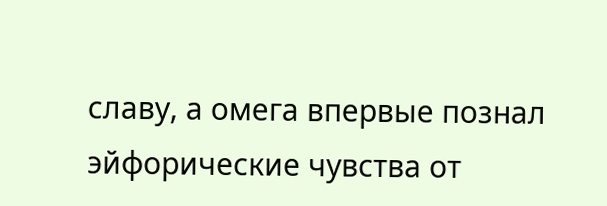славу, а омега впервые познал эйфорические чувства от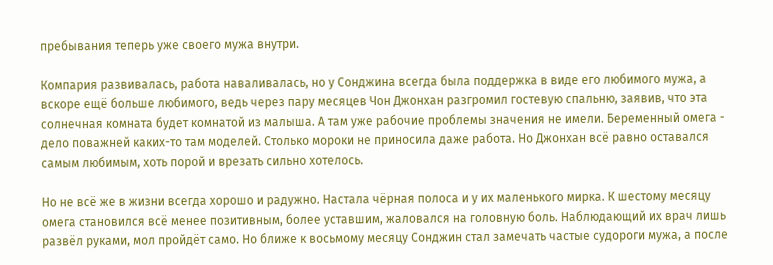пребывания теперь уже своего мужа внутри.

Компария развивалась, работа наваливалась, но у Сонджина всегда была поддержка в виде его любимого мужа, а вскоре ещё больше любимого, ведь через пару месяцев Чон Джонхан разгромил гостевую спальню, заявив, что эта солнечная комната будет комнатой из малыша. А там уже рабочие проблемы значения не имели. Беременный омега - дело поважней каких-то там моделей. Столько мороки не приносила даже работа. Но Джонхан всё равно оставался самым любимым, хоть порой и врезать сильно хотелось.

Но не всё же в жизни всегда хорошо и радужно. Настала чёрная полоса и у их маленького мирка. К шестому месяцу омега становился всё менее позитивным, более уставшим, жаловался на головную боль. Наблюдающий их врач лишь развёл руками, мол пройдёт само. Но ближе к восьмому месяцу Сонджин стал замечать частые судороги мужа, а после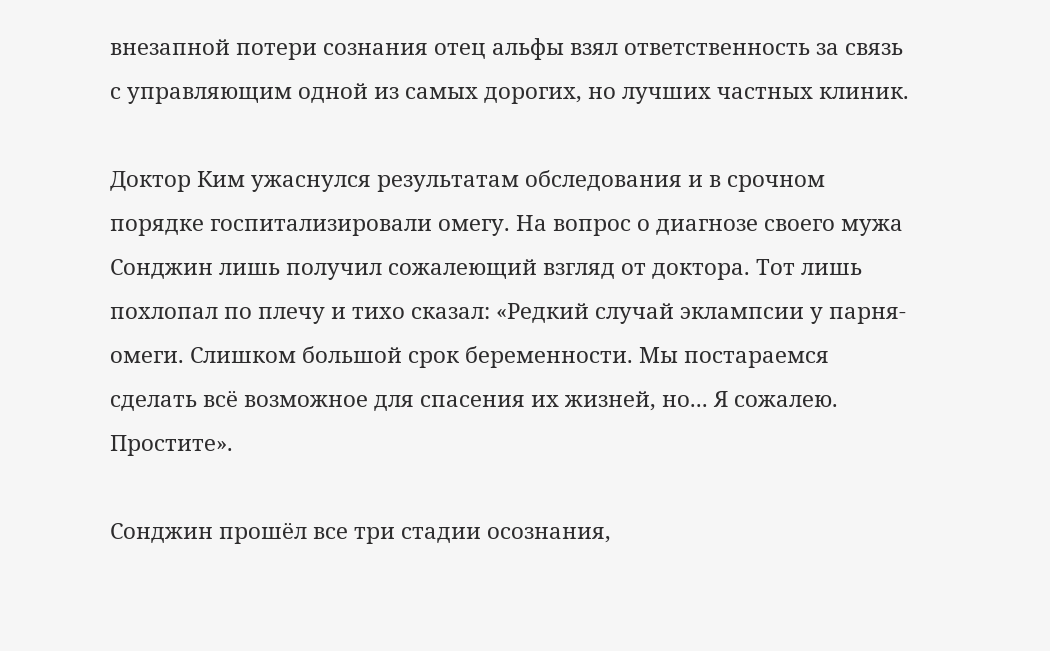внезапной потери сознания отец альфы взял ответственность за связь с управляющим одной из самых дорогих, но лучших частных клиник.

Доктор Ким ужаснулся результатам обследования и в срочном порядке госпитализировали омегу. На вопрос о диагнозе своего мужа Сонджин лишь получил сожалеющий взгляд от доктора. Тот лишь похлопал по плечу и тихо сказал: «Редкий случай эклампсии у парня-омеги. Слишком большой срок беременности. Мы постараемся сделать всё возможное для спасения их жизней, но... Я сожалею. Простите».

Сонджин прошёл все три стадии осознания,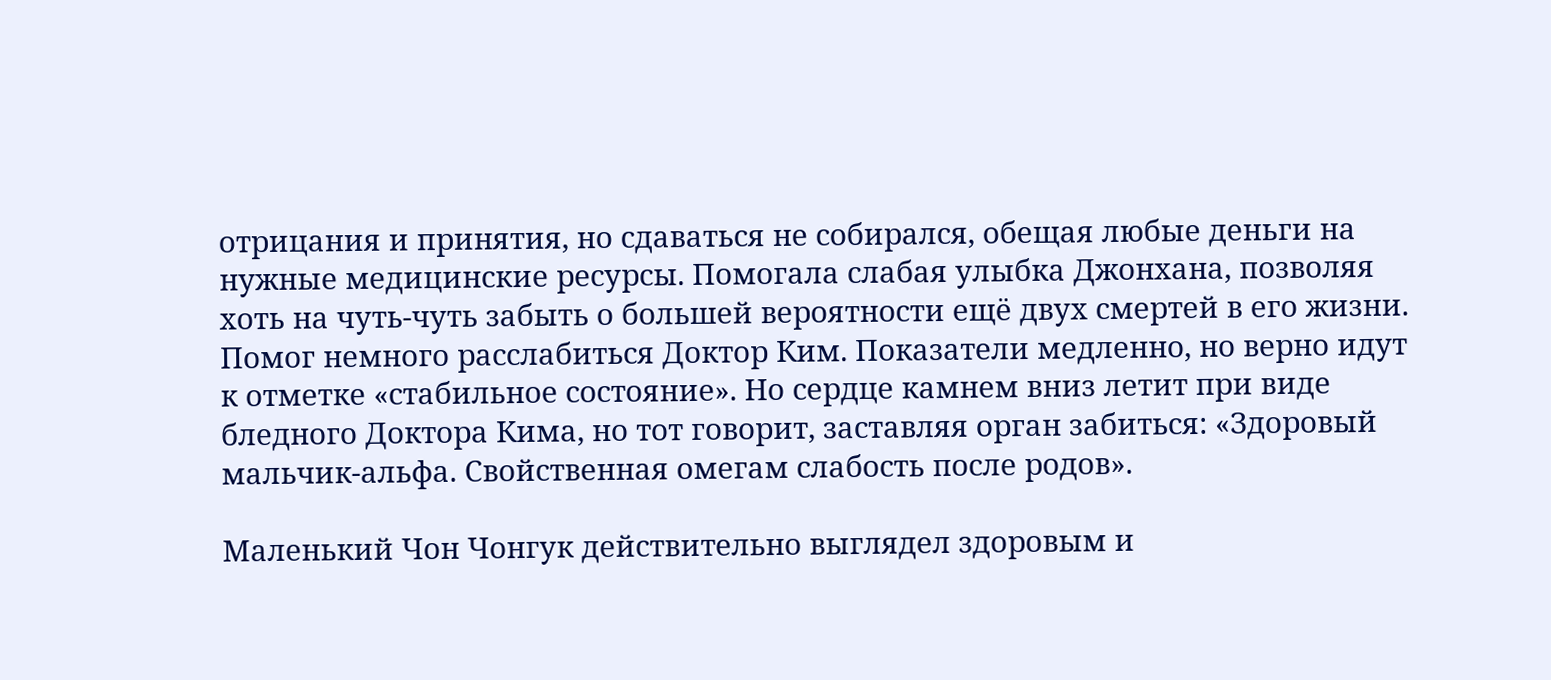отрицания и принятия, но сдаваться не собирался, обещая любые деньги на нужные медицинские ресурсы. Помогала слабая улыбка Джонхана, позволяя хоть на чуть-чуть забыть о большей вероятности ещё двух смертей в его жизни. Помог немного расслабиться Доктор Ким. Показатели медленно, но верно идут к отметке «стабильное состояние». Но сердце камнем вниз летит при виде бледного Доктора Кима, но тот говорит, заставляя орган забиться: «Здоровый мальчик-альфа. Свойственная омегам слабость после родов».

Маленький Чон Чонгук действительно выглядел здоровым и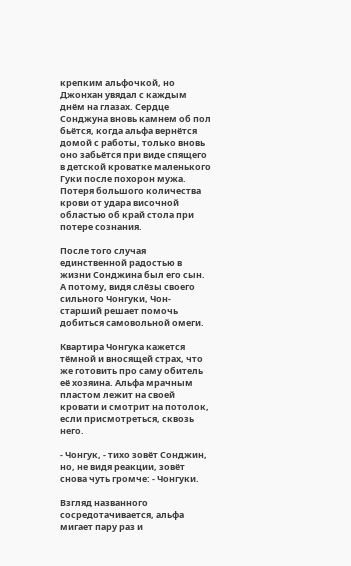крепким альфочкой, но Джонхан увядал с каждым днём на глазах. Сердце Сонджуна вновь камнем об пол бьётся, когда альфа вернётся домой с работы, только вновь оно забьётся при виде спящего в детской кроватке маленького Гуки после похорон мужа. Потеря большого количества крови от удара височной областью об край стола при потере сознания.

После того случая единственной радостью в жизни Сонджина был его сын. А потому, видя слёзы своего сильного Чонгуки, Чон-старший решает помочь добиться самовольной омеги.

Квартира Чонгука кажется тёмной и вносящей страх, что же готовить про саму обитель её хозяина. Альфа мрачным пластом лежит на своей кровати и смотрит на потолок, если присмотреться, сквозь него.

- Чонгук, - тихо зовёт Сонджин, но, не видя реакции, зовёт снова чуть громче: - Чонгуки.

Взгляд названного сосредотачивается, альфа мигает пару раз и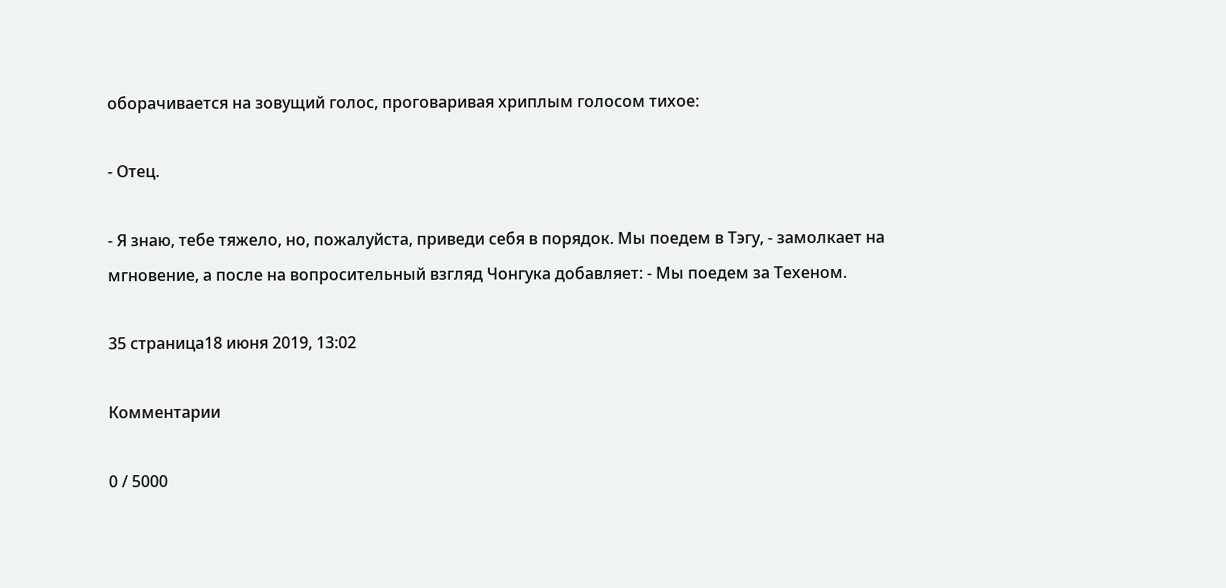оборачивается на зовущий голос, проговаривая хриплым голосом тихое:

- Отец.

- Я знаю, тебе тяжело, но, пожалуйста, приведи себя в порядок. Мы поедем в Тэгу, - замолкает на мгновение, а после на вопросительный взгляд Чонгука добавляет: - Мы поедем за Техеном.

35 страница18 июня 2019, 13:02

Комментарии

0 / 5000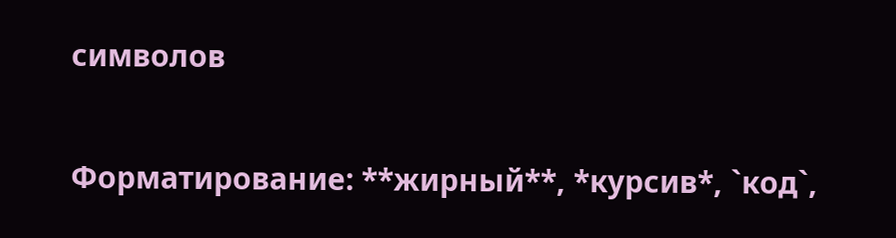символов

Форматирование: **жирный**, *курсив*, `код`,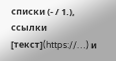списки (- / 1.), ссылки [текст](https://…) и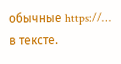обычные https://… в тексте.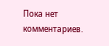Пока нет комментариев.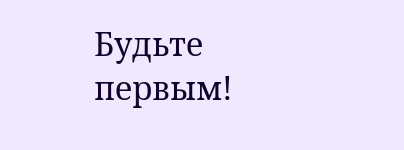Будьте первым!